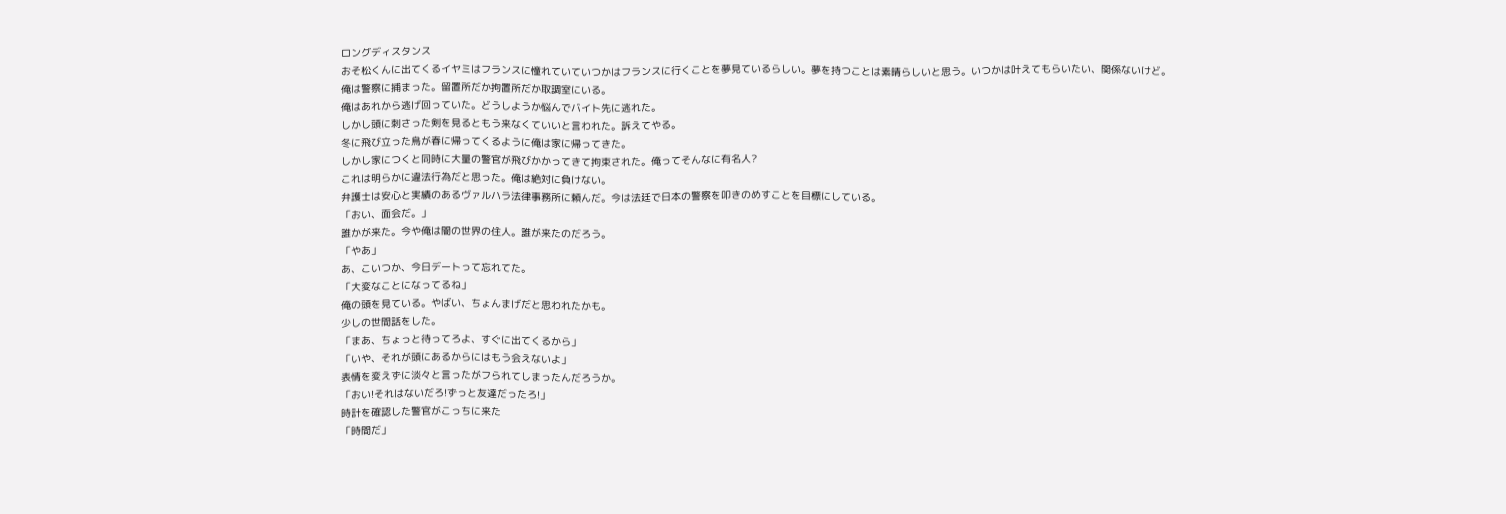ロングディスタンス
おそ松くんに出てくるイヤミはフランスに憧れていていつかはフランスに行くことを夢見ているらしい。夢を持つことは素晴らしいと思う。いつかは叶えてもらいたい、関係ないけど。
俺は警察に捕まった。留置所だか拘置所だか取調室にいる。
俺はあれから逃げ回っていた。どうしようか悩んでバイト先に逃れた。
しかし頭に刺さった剣を見るともう来なくていいと言われた。訴えてやる。
冬に飛び立った鳥が春に帰ってくるように俺は家に帰ってきた。
しかし家につくと同時に大量の警官が飛びかかってきて拘束された。俺ってそんなに有名人?
これは明らかに違法行為だと思った。俺は絶対に負けない。
弁護士は安心と実績のあるヴァルハラ法律事務所に頼んだ。今は法廷で日本の警察を叩きのめすことを目標にしている。
「おい、面会だ。」
誰かが来た。今や俺は闇の世界の住人。誰が来たのだろう。
「やあ」
あ、こいつか、今日デートって忘れてた。
「大変なことになってるね」
俺の頭を見ている。やばい、ちょんまげだと思われたかも。
少しの世間話をした。
「まあ、ちょっと待ってろよ、すぐに出てくるから」
「いや、それが頭にあるからにはもう会えないよ」
表情を変えずに淡々と言ったがフられてしまったんだろうか。
「おい!それはないだろ!ずっと友達だったろ!」
時計を確認した警官がこっちに来た
「時間だ」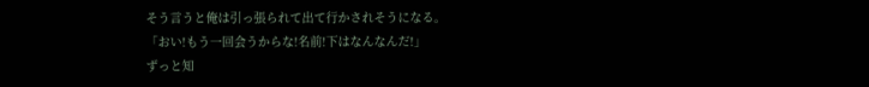そう言うと俺は引っ張られて出て行かされそうになる。
「おい!もう一回会うからな!名前!下はなんなんだ!」
ずっと知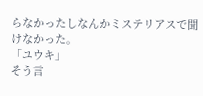らなかったしなんかミステリアスで聞けなかった。
「ユウキ」
そう言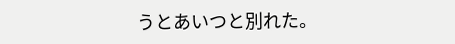うとあいつと別れた。